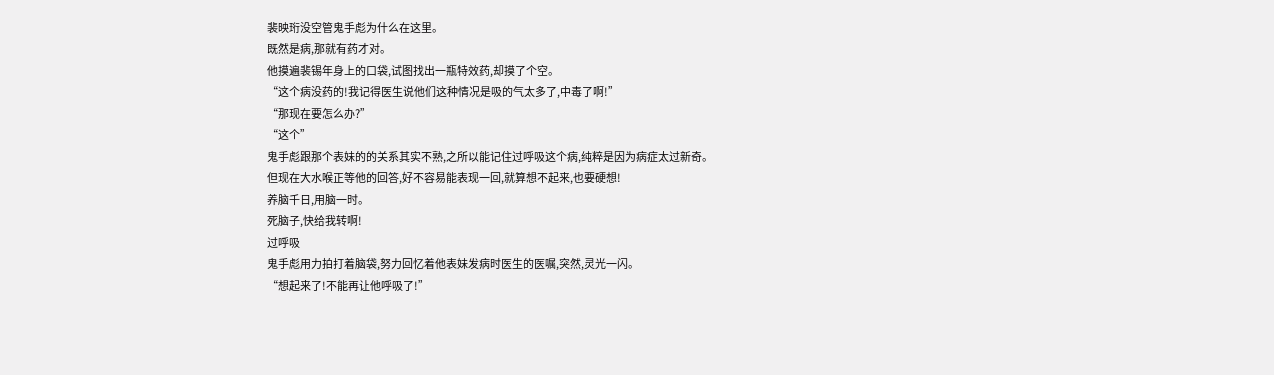裴映珩没空管鬼手彪为什么在这里。
既然是病,那就有药才对。
他摸遍裴锡年身上的口袋,试图找出一瓶特效药,却摸了个空。
“这个病没药的!我记得医生说他们这种情况是吸的气太多了,中毒了啊!”
“那现在要怎么办?”
“这个”
鬼手彪跟那个表妹的的关系其实不熟,之所以能记住过呼吸这个病,纯粹是因为病症太过新奇。
但现在大水喉正等他的回答,好不容易能表现一回,就算想不起来,也要硬想!
养脑千日,用脑一时。
死脑子,快给我转啊!
过呼吸
鬼手彪用力拍打着脑袋,努力回忆着他表妹发病时医生的医嘱,突然,灵光一闪。
“想起来了!不能再让他呼吸了!”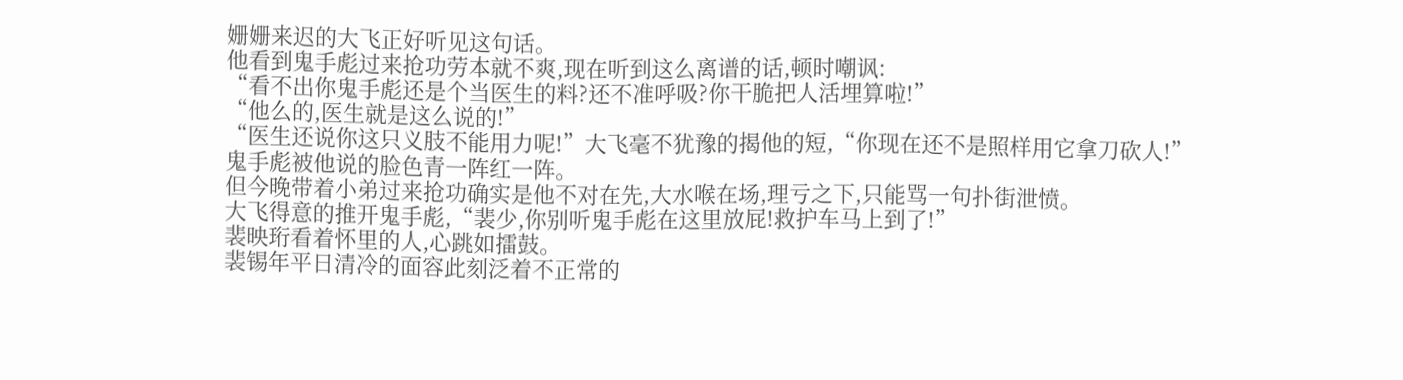姗姗来迟的大飞正好听见这句话。
他看到鬼手彪过来抢功劳本就不爽,现在听到这么离谱的话,顿时嘲讽:
“看不出你鬼手彪还是个当医生的料?还不准呼吸?你干脆把人活埋算啦!”
“他么的,医生就是这么说的!”
“医生还说你这只义肢不能用力呢!”大飞毫不犹豫的揭他的短,“你现在还不是照样用它拿刀砍人!”
鬼手彪被他说的脸色青一阵红一阵。
但今晚带着小弟过来抢功确实是他不对在先,大水喉在场,理亏之下,只能骂一句扑街泄愤。
大飞得意的推开鬼手彪,“裴少,你别听鬼手彪在这里放屁!救护车马上到了!”
裴映珩看着怀里的人,心跳如擂鼓。
裴锡年平日清冷的面容此刻泛着不正常的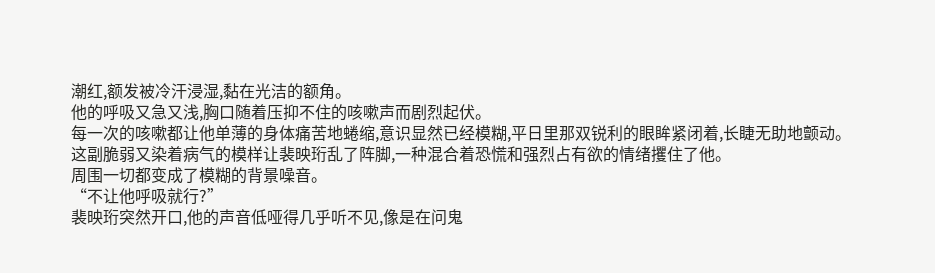潮红,额发被冷汗浸湿,黏在光洁的额角。
他的呼吸又急又浅,胸口随着压抑不住的咳嗽声而剧烈起伏。
每一次的咳嗽都让他单薄的身体痛苦地蜷缩,意识显然已经模糊,平日里那双锐利的眼眸紧闭着,长睫无助地颤动。
这副脆弱又染着病气的模样让裴映珩乱了阵脚,一种混合着恐慌和强烈占有欲的情绪攫住了他。
周围一切都变成了模糊的背景噪音。
“不让他呼吸就行?”
裴映珩突然开口,他的声音低哑得几乎听不见,像是在问鬼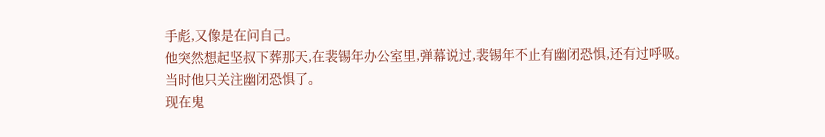手彪,又像是在问自己。
他突然想起坚叔下葬那天,在裴锡年办公室里,弹幕说过,裴锡年不止有幽闭恐惧,还有过呼吸。
当时他只关注幽闭恐惧了。
现在鬼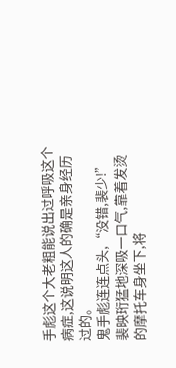手彪这个大老粗能说出过呼吸这个病症,这说明这人的确是亲身经历过的。
鬼手彪连连点头,“没错,裴少!”
裴映珩猛地深吸一口气,靠着发烫的摩托车身坐下,将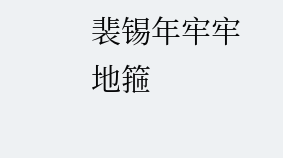裴锡年牢牢地箍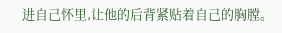进自己怀里,让他的后背紧贴着自己的胸膛。